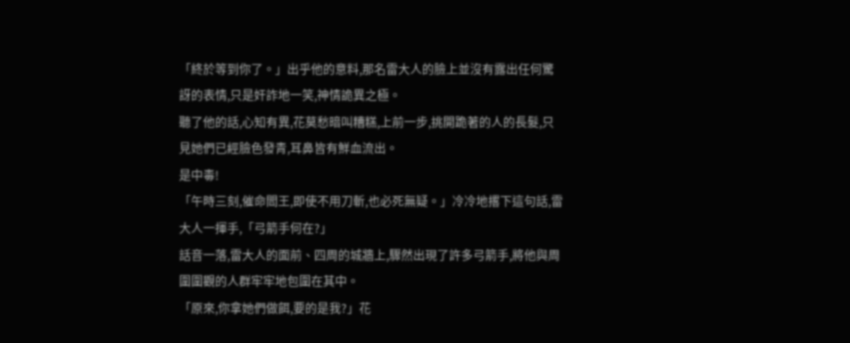「終於等到你了。」出乎他的意料,那名雷大人的臉上並沒有露出任何驚訝的表情,只是奸詐地一笑,神情詭異之極。
聽了他的話,心知有異,花莫愁暗叫糟糕,上前一步,挑開跪著的人的長髮,只見她們已經臉色發青,耳鼻皆有鮮血流出。
是中毒!
「午時三刻,催命閻王,即使不用刀斬,也必死無疑。」冷冷地撂下這句話,雷大人一揮手,「弓箭手何在?」
話音一落,雷大人的面前、四周的城牆上,驟然出現了許多弓箭手,將他與周圍圍觀的人群牢牢地包圍在其中。
「原來,你拿她們做餌,要的是我?」花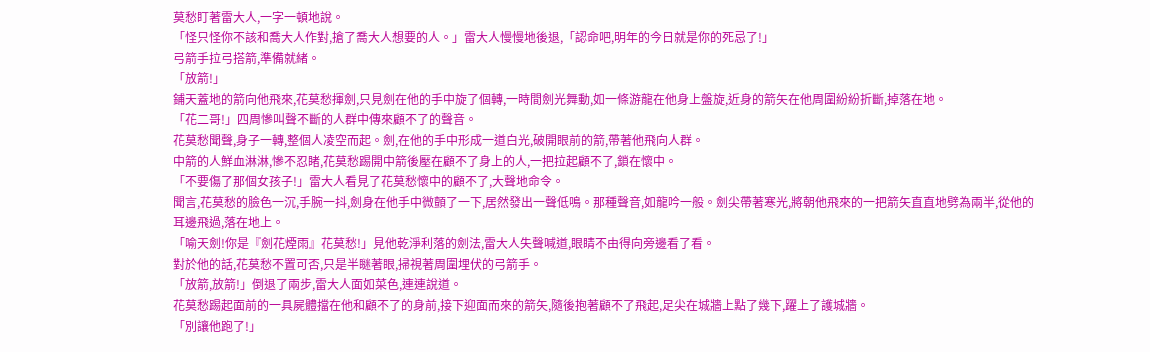莫愁盯著雷大人,一字一頓地說。
「怪只怪你不該和喬大人作對,搶了喬大人想要的人。」雷大人慢慢地後退,「認命吧,明年的今日就是你的死忌了!」
弓箭手拉弓搭箭,準備就緒。
「放箭!」
鋪天蓋地的箭向他飛來,花莫愁揮劍,只見劍在他的手中旋了個轉,一時間劍光舞動,如一條游龍在他身上盤旋,近身的箭矢在他周圍紛紛折斷,掉落在地。
「花二哥!」四周慘叫聲不斷的人群中傳來顧不了的聲音。
花莫愁聞聲,身子一轉,整個人凌空而起。劍,在他的手中形成一道白光,破開眼前的箭,帶著他飛向人群。
中箭的人鮮血淋淋,慘不忍睹,花莫愁踢開中箭後壓在顧不了身上的人,一把拉起顧不了,鎖在懷中。
「不要傷了那個女孩子!」雷大人看見了花莫愁懷中的顧不了,大聲地命令。
聞言,花莫愁的臉色一沉,手腕一抖,劍身在他手中微顫了一下,居然發出一聲低鳴。那種聲音,如龍吟一般。劍尖帶著寒光,將朝他飛來的一把箭矢直直地劈為兩半,從他的耳邊飛過,落在地上。
「喻天劍!你是『劍花煙雨』花莫愁!」見他乾淨利落的劍法,雷大人失聲喊道,眼睛不由得向旁邊看了看。
對於他的話,花莫愁不置可否,只是半瞇著眼,掃視著周圍埋伏的弓箭手。
「放箭,放箭!」倒退了兩步,雷大人面如菜色,連連說道。
花莫愁踢起面前的一具屍體擋在他和顧不了的身前,接下迎面而來的箭矢,隨後抱著顧不了飛起,足尖在城牆上點了幾下,躍上了護城牆。
「別讓他跑了!」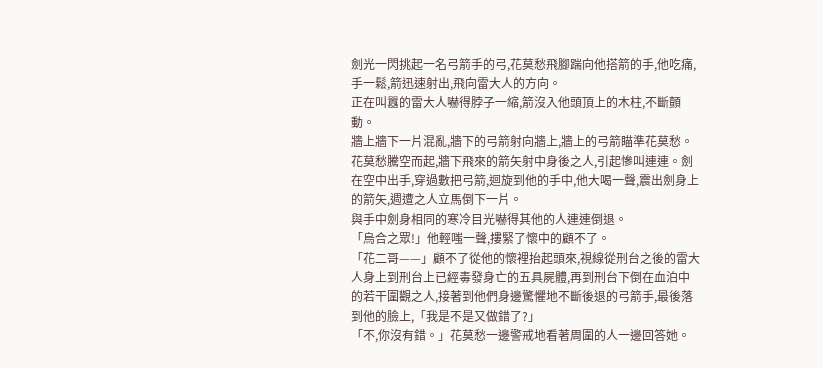劍光一閃挑起一名弓箭手的弓,花莫愁飛腳踹向他搭箭的手,他吃痛,手一鬆,箭迅速射出,飛向雷大人的方向。
正在叫囂的雷大人嚇得脖子一縮,箭沒入他頭頂上的木柱,不斷顫動。
牆上牆下一片混亂,牆下的弓箭射向牆上,牆上的弓箭瞄準花莫愁。
花莫愁騰空而起,牆下飛來的箭矢射中身後之人,引起慘叫連連。劍在空中出手,穿過數把弓箭,迴旋到他的手中,他大喝一聲,震出劍身上的箭矢,週遭之人立馬倒下一片。
與手中劍身相同的寒冷目光嚇得其他的人連連倒退。
「烏合之眾!」他輕嗤一聲,摟緊了懷中的顧不了。
「花二哥——」顧不了從他的懷裡抬起頭來,視線從刑台之後的雷大人身上到刑台上已經毒發身亡的五具屍體,再到刑台下倒在血泊中的若干圍觀之人,接著到他們身邊驚懼地不斷後退的弓箭手,最後落到他的臉上,「我是不是又做錯了?」
「不,你沒有錯。」花莫愁一邊警戒地看著周圍的人一邊回答她。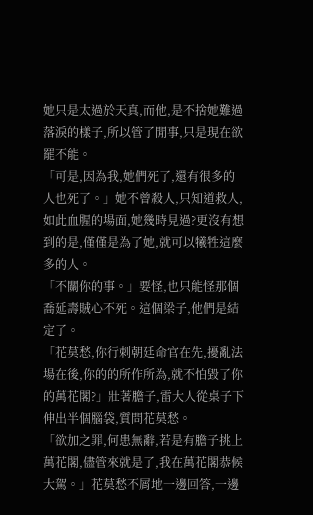她只是太過於天真,而他,是不捨她難過落淚的樣子,所以管了閒事,只是現在欲罷不能。
「可是,因為我,她們死了,還有很多的人也死了。」她不曾殺人,只知道救人,如此血腥的場面,她幾時見過?更沒有想到的是,僅僅是為了她,就可以犧牲這麼多的人。
「不關你的事。」要怪,也只能怪那個喬延壽賊心不死。這個梁子,他們是結定了。
「花莫愁,你行刺朝廷命官在先,擾亂法場在後,你的的所作所為,就不怕毀了你的萬花閣?」壯著膽子,雷大人從桌子下伸出半個腦袋,質問花莫愁。
「欲加之罪,何患無辭,若是有膽子挑上萬花閣,儘管來就是了,我在萬花閣恭候大駕。」花莫愁不屑地一邊回答,一邊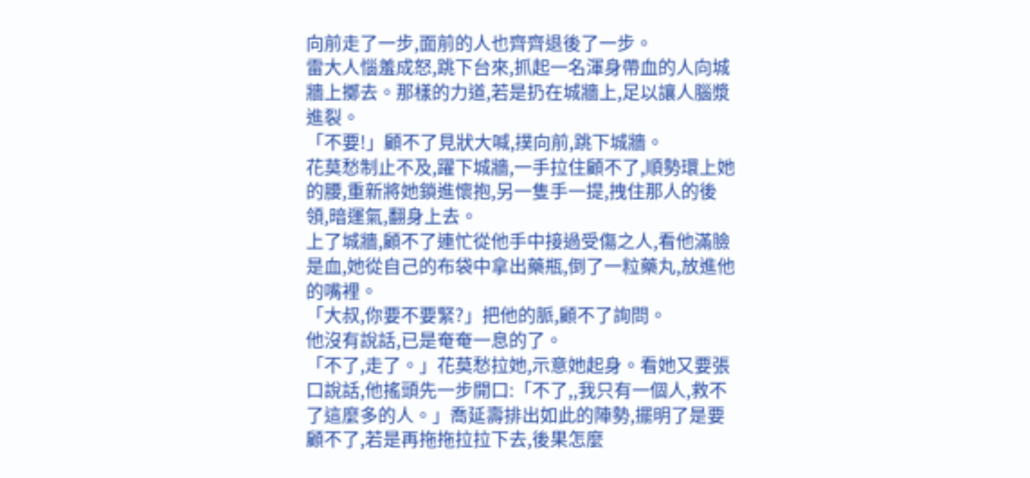向前走了一步,面前的人也齊齊退後了一步。
雷大人惱羞成怒,跳下台來,抓起一名渾身帶血的人向城牆上擲去。那樣的力道,若是扔在城牆上,足以讓人腦漿進裂。
「不要!」顧不了見狀大喊,撲向前,跳下城牆。
花莫愁制止不及,躍下城牆,一手拉住顧不了,順勢環上她的腰,重新將她鎖進懷抱,另一隻手一提,拽住那人的後領,暗運氣,翻身上去。
上了城牆,顧不了連忙從他手中接過受傷之人,看他滿臉是血,她從自己的布袋中拿出藥瓶,倒了一粒藥丸,放進他的嘴裡。
「大叔,你要不要緊?」把他的脈,顧不了詢問。
他沒有說話,已是奄奄一息的了。
「不了,走了。」花莫愁拉她,示意她起身。看她又要張口說話,他搖頭先一步開口:「不了,,我只有一個人,救不了這麼多的人。」喬延壽排出如此的陣勢,擺明了是要顧不了,若是再拖拖拉拉下去,後果怎麼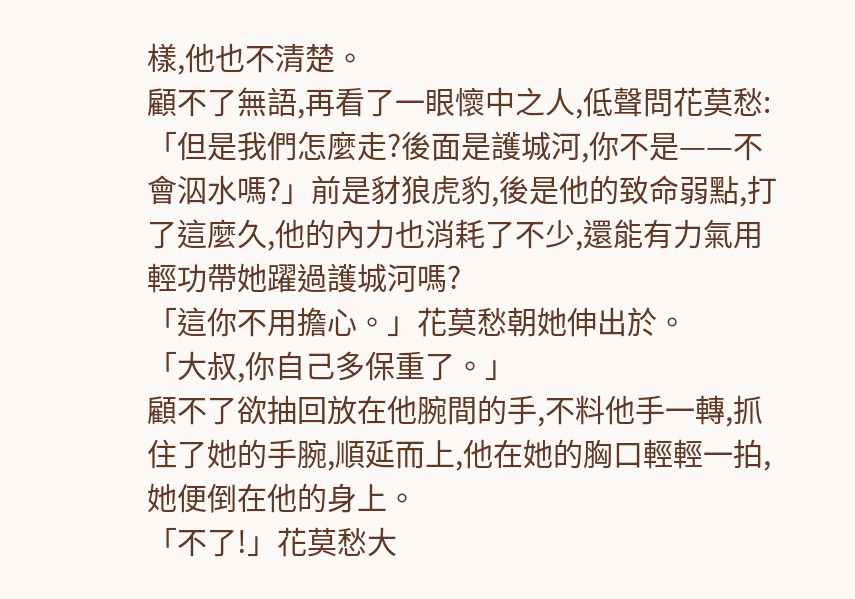樣,他也不清楚。
顧不了無語,再看了一眼懷中之人,低聲問花莫愁:「但是我們怎麼走?後面是護城河,你不是——不會泅水嗎?」前是豺狼虎豹,後是他的致命弱點,打了這麼久,他的內力也消耗了不少,還能有力氣用輕功帶她躍過護城河嗎?
「這你不用擔心。」花莫愁朝她伸出於。
「大叔,你自己多保重了。」
顧不了欲抽回放在他腕間的手,不料他手一轉,抓住了她的手腕,順延而上,他在她的胸口輕輕一拍,她便倒在他的身上。
「不了!」花莫愁大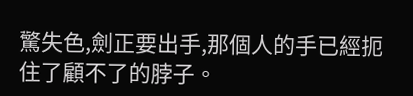驚失色,劍正要出手,那個人的手已經扼住了顧不了的脖子。